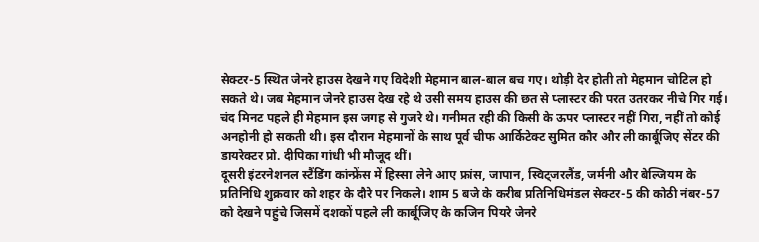सेक्टर-5 स्थित जेनरे हाउस देखने गए विदेशी मेहमान बाल-बाल बच गए। थोड़ी देर होती तो मेहमान चोटिल हो सकते थे। जब मेहमान जेनरे हाउस देख रहे थे उसी समय हाउस की छत से प्लास्टर की परत उतरकर नीचे गिर गई।
चंद मिनट पहले ही मेहमान इस जगह से गुजरे थे। गनीमत रही की किसी के ऊपर प्लास्टर नहीं गिरा, नहीं तो कोई अनहोनी हो सकती थी। इस दौरान मेहमानों के साथ पूर्व चीफ आर्किटेक्ट सुमित कौर और ली कार्बूजिए सेंटर की डायरेक्टर प्रो. दीपिका गांधी भी मौजूद थीं।
दूसरी इंटरनेशनल स्टैंडिंग कांन्फ्रेंस में हिस्सा लेने आए फ्रांस, जापान, स्विट्जरलैंड, जर्मनी और बेल्जियम के प्रतिनिधि शुक्रवार को शहर के दौरे पर निकले। शाम 5 बजे के करीब प्रतिनिधिमंडल सेक्टर-5 की कोठी नंबर-57 को देखने पहुंचे जिसमें दशकों पहले ली कार्बूजिए के कजिन पियरे जेनरे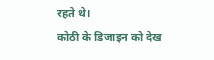रहते थे।
कोठी के डिजाइन को देख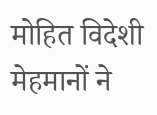मोहित विदेशी मेहमानों ने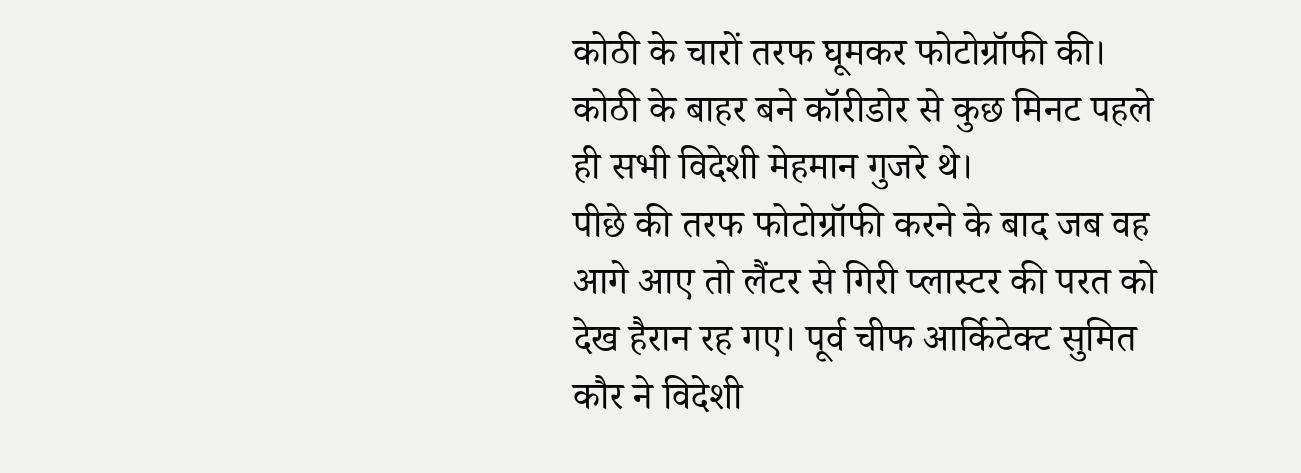कोठी के चारों तरफ घूमकर फोटोग्रॉफी की। कोठी के बाहर बने कॉरीडोर से कुछ मिनट पहले ही सभी विदेशी मेहमान गुजरे थे।
पीछे की तरफ फोटोग्रॉफी करने के बाद जब वह आगे आए तो लैंटर से गिरी प्लास्टर की परत को देख हैरान रह गए। पूर्व चीफ आर्किटेक्ट सुमित कौर ने विदेशी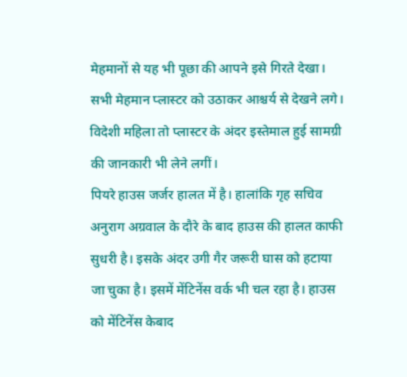मेहमानों से यह भी पूछा की आपने इसे गिरते देखा। सभी मेहमान प्लास्टर को उठाकर आश्चर्य से देखने लगे। विदेशी महिला तो प्लास्टर के अंदर इस्तेमाल हुई सामग्री की जानकारी भी लेने लगीं।
पियरे हाउस जर्जर हालत में है। हालांकि गृह सचिव अनुराग अग्रवाल के दौरे के बाद हाउस की हालत काफी सुधरी है। इसके अंदर उगी गैर जरूरी घास को हटाया जा चुका है। इसमें मेंटिनेंस वर्क भी चल रहा है। हाउस को मेंटिनेंस केबाद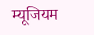म्यूजियम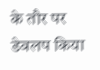के तौर पर डेवलप किया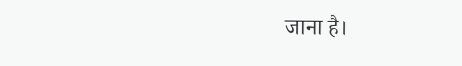जाना है।